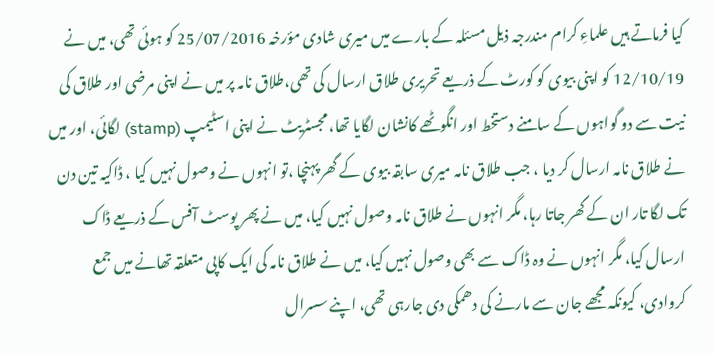کیا فرماتے ہیں علماءِ کرام مندرجہ ذیل مسئلہ کے بارے میں میری شادی مؤرخہ 25/07/2016 کو ہوئی تھی، میں نے 12/10/19 کو اپنی بیوی کو کورٹ کے ذریعے تحریری طلاق ارسال کی تھی،طلاق نامہ پر میں نے اپنی مرضی اور طلاق کی نیت سے دو گواہوں کے سامنے دستخط اور انگوٹھے کانشان لگایا تھا، مجسٹریٹ نے اپنی اسٹیمپ (stamp) لگائی، اور میں نے طلاق نامہ ارسال کر دیا ، جب طلاق نامہ میری سابقہ بیوی کے گھر پہنچا ،تو انہوں نے وصول نہیں کیا ، ڈاکیہ تین دن تک لگا تار ان کے گھر جاتا رہا، مگر انہوں نے طلاق نامہ وصول نہیں کیا، میں نے پھر پوسٹ آفس کے ذریعے ڈاک ارسال کیا، مگر انہوں نے وہ ڈاک سے بھی وصول نہیں کیا، میں نے طلاق نامہ کی ایک کاپی متعلقہ تھانے میں جمع کروادی، کیونکہ مجھے جان سے مارنے کی دھمکی دی جارہی تھی، اپنے سسرال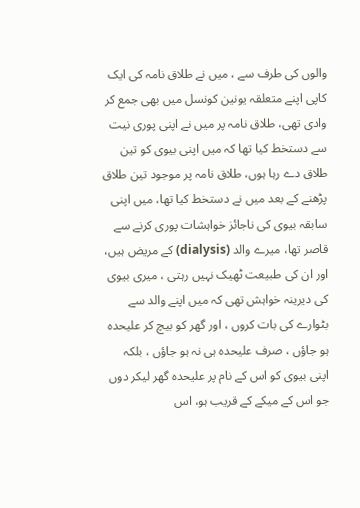والوں کی طرف سے ، میں نے طلاق نامہ کی ایک کاپی اپنے متعلقہ یونین کونسل میں بھی جمع کر وادی تھی، طلاق نامہ پر میں نے اپنی پوری نیت سے دستخط کیا تھا کہ میں اپنی بیوی کو تین طلاق دے رہا ہوں، طلاق نامہ پر موجود تین طلاق پڑھنے کے بعد میں نے دستخط کیا تھا، میں اپنی سابقہ بیوی کی ناجائز خواہشات پوری کرنے سے قاصر تھا، میرے والد (dialysis) کے مریض ہیں، اور ان کی طبیعت ٹھیک نہیں رہتی ، میری بیوی کی دیرینہ خواہش تھی کہ میں اپنے والد سے بٹوارے کی بات کروں ، اور گھر کو بیچ کر علیحدہ ہو جاؤں ، صرف علیحدہ ہی نہ ہو جاؤں ، بلکہ اپنی بیوی کو اس کے نام پر علیحدہ گھر لیکر دوں جو اس کے میکے کے قریب ہو، اس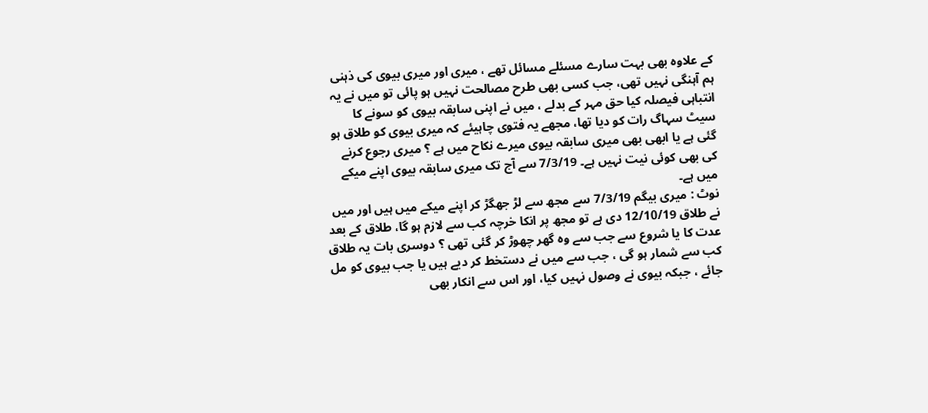کے علاوہ بھی بہت سارے مسئلے مسائل تھے ، میری اور میری بیوی کی ذہنی ہم آہنگی نہیں تھی، جب کسی بھی طرح مصالحت نہیں ہو پائی تو میں نے یہ انتباہی فیصلہ کیا حق مہر کے بدلے ، میں نے اپنی سابقہ بیوی کو سونے کا سیٹ سہاگ رات کو دیا تھا، مجھے یہ فتوی چاہیئے کہ میری بیوی کو طلاق ہو گئی ہے یا ابھی بھی میری سابقہ بیوی میرے نکاح میں ہے ؟ میری رجوع کرنے کی بھی کوئی نیت نہیں ہے۔ 7/3/19 سے آج تک میری سابقہ بیوی اپنے میکے میں ہے۔
نوٹ : میری بیگم 7/3/19 سے مجھ سے لڑ جھگڑ کر اپنے میکے میں ہیں اور میں نے طلاق 12/10/19 دی ہے تو مجھ پر انکا خرچہ کب سے لازم ہو گا، طلاق کے بعد عدت کا یا شروع سے جب سے وہ گھر چھوڑ کر گئی تھی ؟ دوسری بات یہ طلاق کب سے شمار ہو گی ، جب سے میں نے دستخط کر دیے ہیں یا جب بیوی کو مل جائے ، جبکہ بیوی نے وصول نہیں کیا، اور اس سے انکار بھی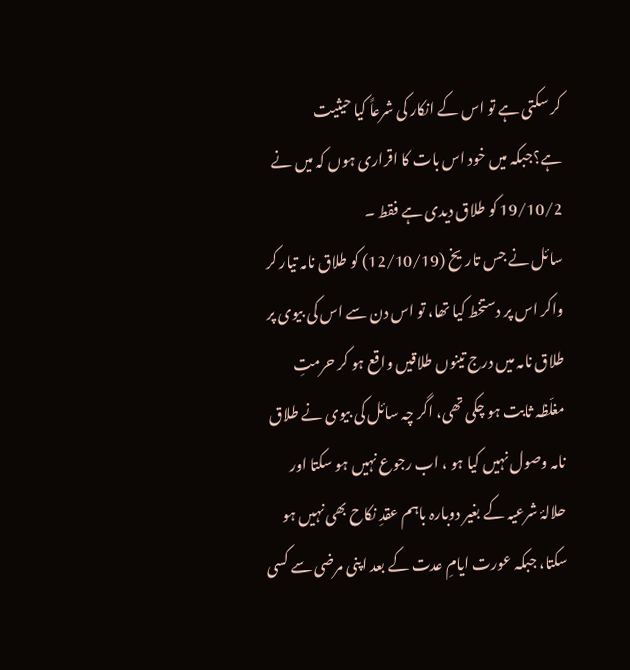کر سکتی ہے تو اس کے انکار کی شرعاً کیا حیثیت ہے؟جبکہ میں خود اس بات کا اقراری ہوں کہ میں نے 19/10/2 کو طلاق دیدی ہے فقط ۔
سائل نے جس تاریخ (12/10/19) کو طلاق نامہ تیار کر واکر اس پر دستخط کیا تھا، تو اس دن سے اس کی بیوی پر طلاق نامہ میں درج تینوں طلاقیں واقع ہو کر حرمتِ مغلّظہ ثابت ہو چکی تھی، اگر چہ سائل کی بیوی نے طلاق نامہ وصول نہیں کیا ہو ، اب رجوع نہیں ہو سکتا اور حلالۂ شرعیہ کے بغیر دوبارہ باہم عقدِ نکاح بھی نہیں ہو سکتا، جبکہ عورت ایامِ عدت کے بعد اپنی مرضی سے کسی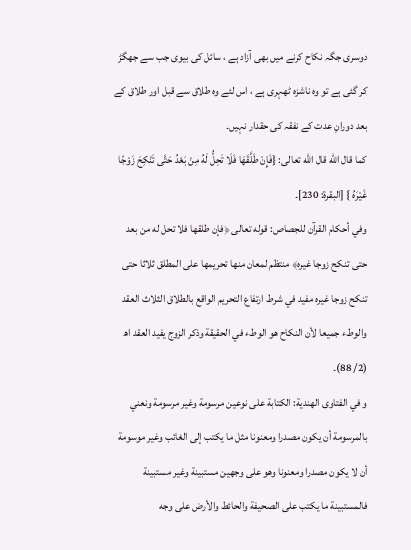دوسری جگہ نکاح کرنے میں بھی آزاد ہے ، سائل کی بیوی جب سے جھگڑ کر گئی ہے تو وہ ناشزہ ٹھہری ہے ، اس لئے وہ طلاق سے قبل اور طلاق کے بعد دورانِ عدت کے نفقہ کی حقدار نہیں۔
كما قال الله قال الله تعالى: {فَإِنْ طَلَّقَهَا فَلَا تَحِلُّ لَهُ مِنْ بَعْدُ حَتَّى تَنْكِحَ زَوْجًا غَيْرَهُ } [البقرة: 230]۔
وفي أحكام القرآن للجصاص: قوله تعالى ﴿فإن طلقها فلا تحل له من بعد حتى تنكح زوجا غيره﴾ منتظم لمعان منها تحريمها على المطلق ثلاثا حتى تنكح زوجا غيره مفيد في شرط ارتفاع التحريم الواقع بالطلاق الثلاث العقد والوطء جميعا لأن النكاح هو الوطء في الحقيقة وذكر الزوج يفيد العقد اھ (2/ 88)۔
و في الفتاوى الهندية: الكتابة على نوعين مرسومة وغير مرسومة ونعني بالمرسومة أن يكون مصدرا ومعنونا مثل ما يكتب إلى الغائب وغير موسومة أن لا يكون مصدرا ومعنونا وهو على وجهين مستبينة وغير مستبينة فالمستبينة ما يكتب على الصحيفة والحائط والأرض على وجه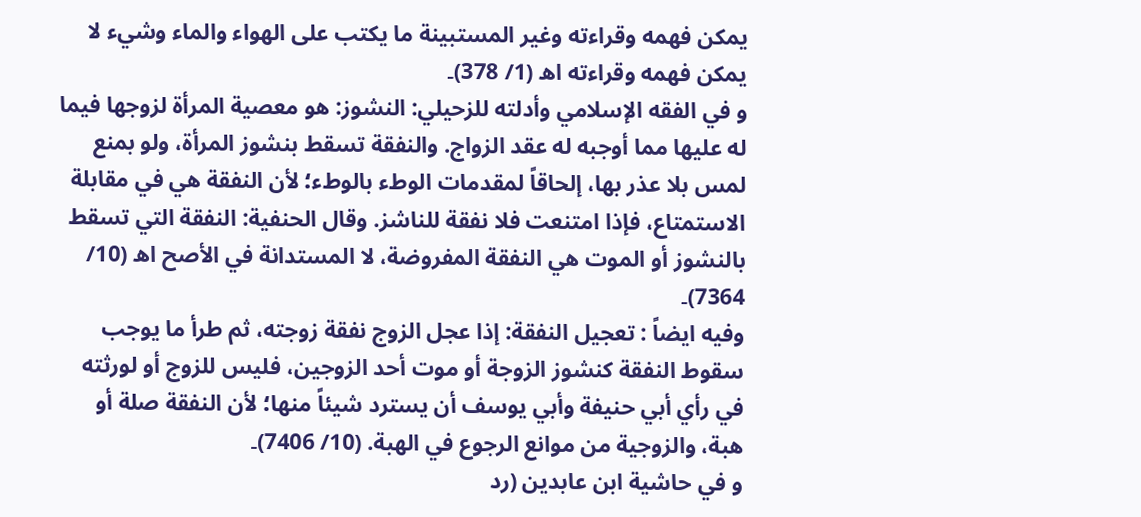يمكن فهمه وقراءته وغير المستبينة ما يكتب على الهواء والماء وشيء لا يمكن فهمه وقراءته اھ (1/ 378)۔
و في الفقه الإسلامي وأدلته للزحيلي: النشوز: هو معصية المرأة لزوجها فيما له عليها مما أوجبه له عقد الزواج. والنفقة تسقط بنشوز المرأة، ولو بمنع لمس بلا عذر بها، إلحاقاً لمقدمات الوطء بالوطء؛ لأن النفقة هي في مقابلة الاستمتاع، فإذا امتنعت فلا نفقة للناشز. وقال الحنفية: النفقة التي تسقط بالنشوز أو الموت هي النفقة المفروضة، لا المستدانة في الأصح اھ (10/ 7364)۔
وفيه ايضاً : تعجيل النفقة: إذا عجل الزوج نفقة زوجته، ثم طرأ ما يوجب سقوط النفقة كنشوز الزوجة أو موت أحد الزوجين، فليس للزوج أو لورثته في رأي أبي حنيفة وأبي يوسف أن يسترد شيئاً منها؛ لأن النفقة صلة أو هبة، والزوجية من موانع الرجوع في الهبة. (10/ 7406)۔
و في حاشية ابن عابدين (رد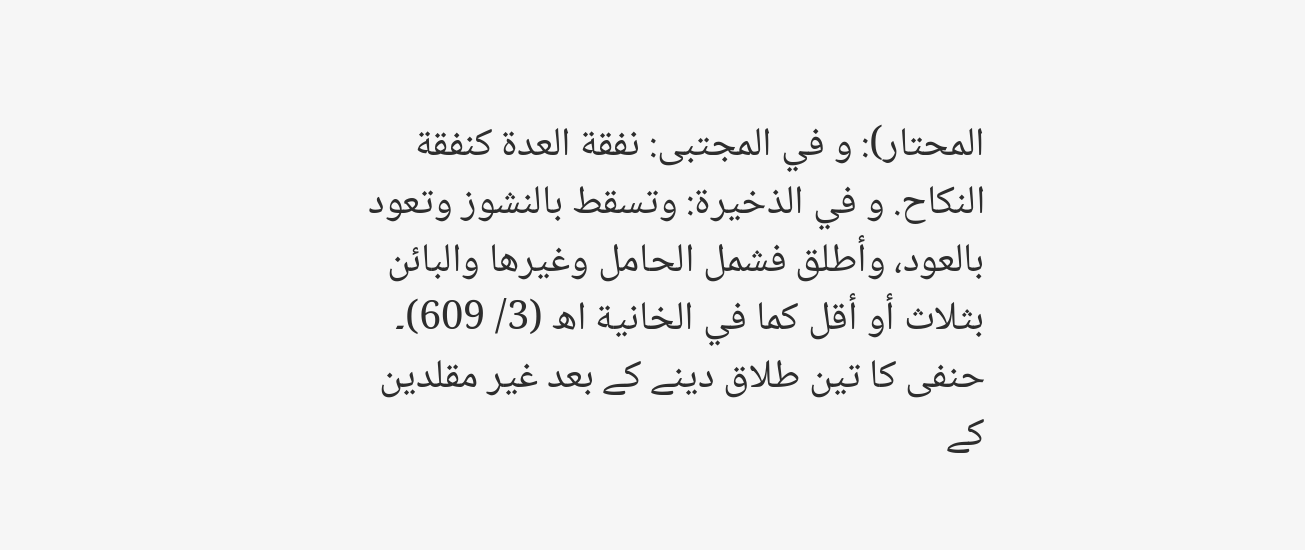المحتار): و في المجتبى: نفقة العدة كنفقة النكاح. و في الذخيرة: وتسقط بالنشوز وتعود بالعود، وأطلق فشمل الحامل وغيرها والبائن بثلاث أو أقل كما في الخانية اھ (3/ 609)۔
حنفی کا تین طلاق دینے کے بعد غیر مقلدین کے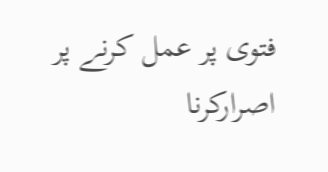فتوی پر عمل کرنے پر اصرارکرنا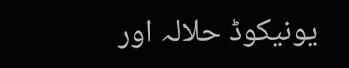یونیکوڈ حلالہ اور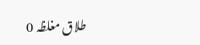طلاق مغلظہ 0